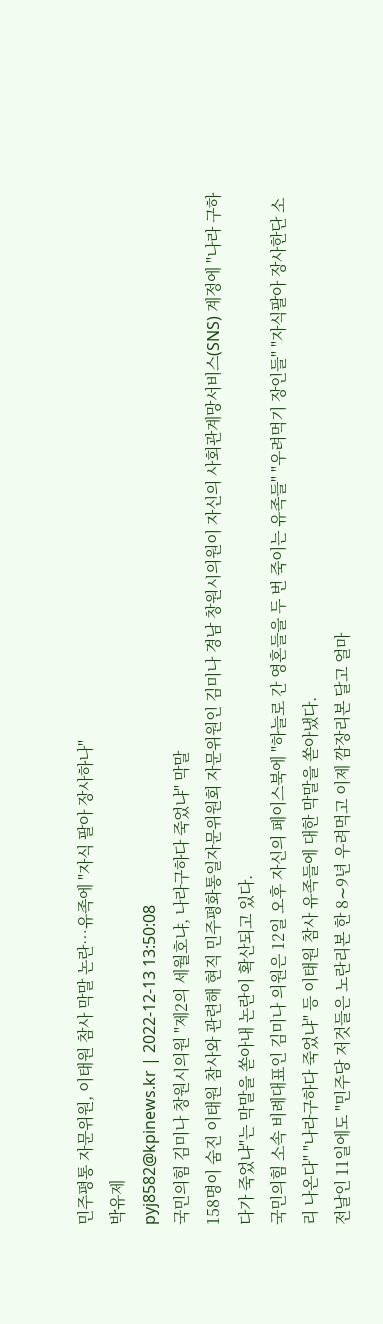민주평통 자문위원, 이태원 참사 막말 논란…유족에 "자식 팔아 장사하나"
박유제
pyj8582@kpinews.kr | 2022-12-13 13:50:08
국민의힘 김미나 창원시의원 "제2의 세월호냐, 나라구하다 죽었냐" 막말
158명이 숨진 이태원 참사와 관련해 현직 민주평화통일자문위원회 자문위원인 김미나 경남 창원시의원이 자신의 사회관계망서비스(SNS) 계정에 "나라 구하다가 죽었냐"는 막말을 쏟아내 논란이 확산되고 있다.
국민의힘 소속 비례대표인 김미나 의원은 12일 오후 자신의 페이스북에 "하늘로 간 영혼들을 두 번 죽이는 유족들" "우려먹기 장인들" "자식팔아 장사한단 소리 나온다" "나라구하다 죽었냐" 등 이태원 참사 유족들에 대한 막말을 쏟아냈다.
전날인 11일에도 "민주당 저것들은 노란리본 한 8∼9년 우려먹고 이제 깜장리본 달고 얼마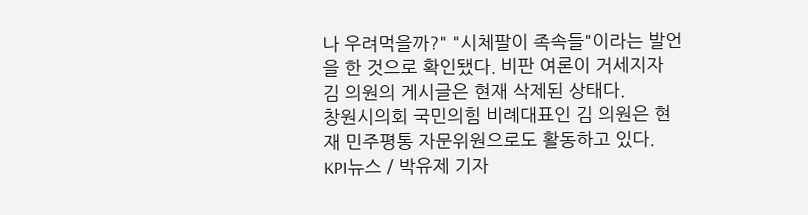나 우려먹을까?" "시체팔이 족속들"이라는 발언을 한 것으로 확인됐다. 비판 여론이 거세지자 김 의원의 게시글은 현재 삭제된 상태다.
창원시의회 국민의힘 비례대표인 김 의원은 현재 민주평통 자문위원으로도 활동하고 있다.
KPI뉴스 / 박유제 기자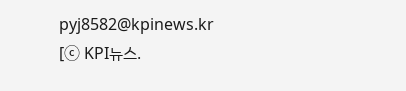pyj8582@kpinews.kr
[ⓒ KPI뉴스.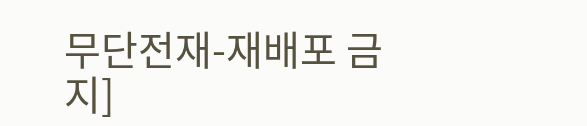무단전재-재배포 금지]